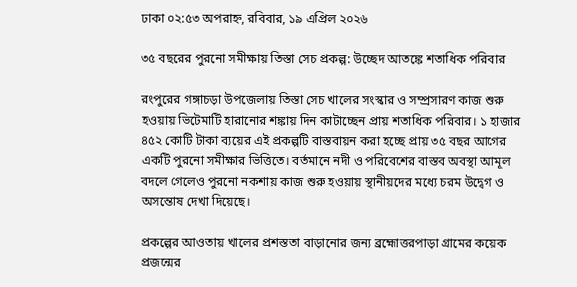ঢাকা ০২:৫৩ অপরাহ্ন, রবিবার, ১৯ এপ্রিল ২০২৬

৩৫ বছরের পুরনো সমীক্ষায় তিস্তা সেচ প্রকল্প: উচ্ছেদ আতঙ্কে শতাধিক পরিবার

রংপুরের গঙ্গাচড়া উপজেলায় তিস্তা সেচ খালের সংস্কার ও সম্প্রসারণ কাজ শুরু হওয়ায় ভিটেমাটি হারানোর শঙ্কায় দিন কাটাচ্ছেন প্রায় শতাধিক পরিবার। ১ হাজার ৪৫২ কোটি টাকা ব্যয়ের এই প্রকল্পটি বাস্তবায়ন করা হচ্ছে প্রায় ৩৫ বছর আগের একটি পুরনো সমীক্ষার ভিত্তিতে। বর্তমানে নদী ও পরিবেশের বাস্তব অবস্থা আমূল বদলে গেলেও পুরনো নকশায় কাজ শুরু হওয়ায় স্থানীয়দের মধ্যে চরম উদ্বেগ ও অসন্তোষ দেখা দিয়েছে।

প্রকল্পের আওতায় খালের প্রশস্ততা বাড়ানোর জন্য ব্রহ্মোত্তরপাড়া গ্রামের কয়েক প্রজন্মের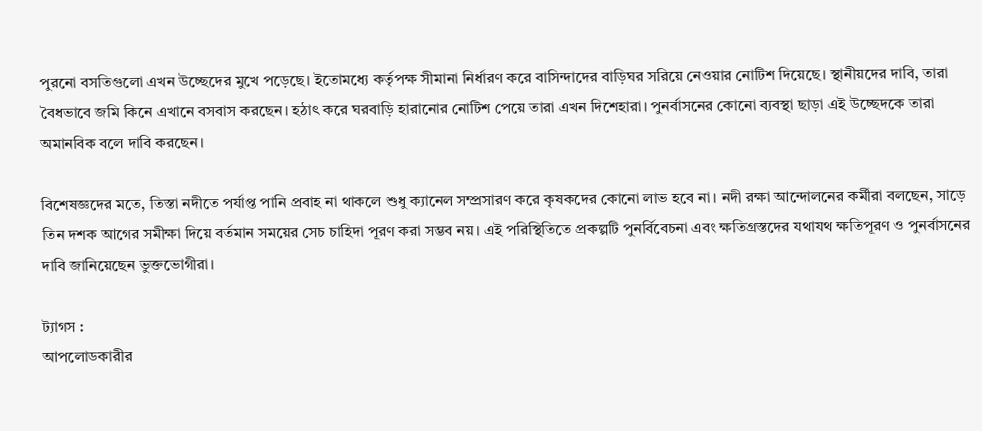পুরনো বসতিগুলো এখন উচ্ছেদের মুখে পড়েছে। ইতোমধ্যে কর্তৃপক্ষ সীমানা নির্ধারণ করে বাসিন্দাদের বাড়িঘর সরিয়ে নেওয়ার নোটিশ দিয়েছে। স্থানীয়দের দাবি, তারা বৈধভাবে জমি কিনে এখানে বসবাস করছেন। হঠাৎ করে ঘরবাড়ি হারানোর নোটিশ পেয়ে তারা এখন দিশেহারা। পুনর্বাসনের কোনো ব্যবস্থা ছাড়া এই উচ্ছেদকে তারা অমানবিক বলে দাবি করছেন।

বিশেষজ্ঞদের মতে, তিস্তা নদীতে পর্যাপ্ত পানি প্রবাহ না থাকলে শুধু ক্যানেল সম্প্রসারণ করে কৃষকদের কোনো লাভ হবে না। নদী রক্ষা আন্দোলনের কর্মীরা বলছেন, সাড়ে তিন দশক আগের সমীক্ষা দিয়ে বর্তমান সময়ের সেচ চাহিদা পূরণ করা সম্ভব নয়। এই পরিস্থিতিতে প্রকল্পটি পুনর্বিবেচনা এবং ক্ষতিগ্রস্তদের যথাযথ ক্ষতিপূরণ ও পুনর্বাসনের দাবি জানিয়েছেন ভুক্তভোগীরা।

ট্যাগস :
আপলোডকারীর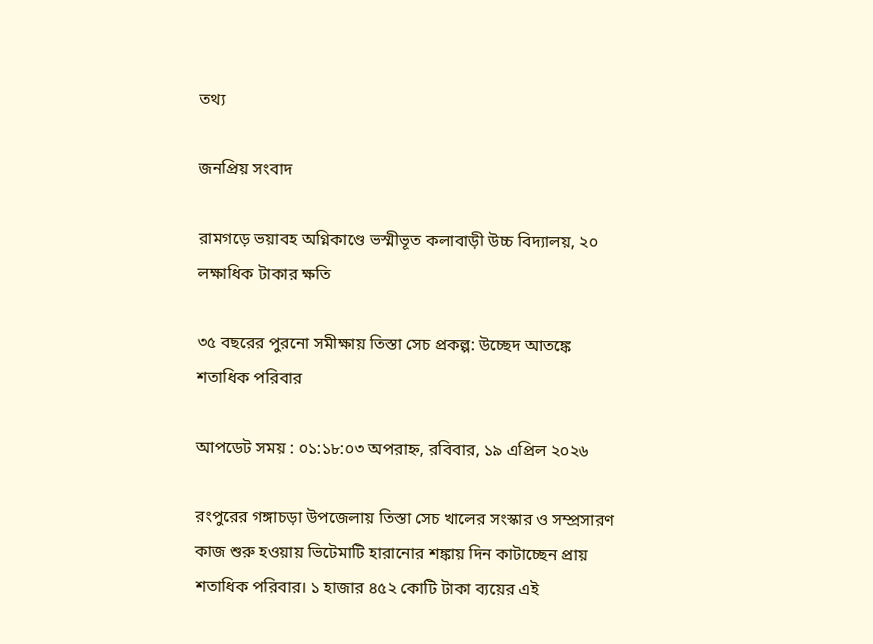তথ্য

জনপ্রিয় সংবাদ

রামগড়ে ভয়াবহ অগ্নিকাণ্ডে ভস্মীভূত কলাবাড়ী উচ্চ বিদ্যালয়, ২০ লক্ষাধিক টাকার ক্ষতি

৩৫ বছরের পুরনো সমীক্ষায় তিস্তা সেচ প্রকল্প: উচ্ছেদ আতঙ্কে শতাধিক পরিবার

আপডেট সময় : ০১:১৮:০৩ অপরাহ্ন, রবিবার, ১৯ এপ্রিল ২০২৬

রংপুরের গঙ্গাচড়া উপজেলায় তিস্তা সেচ খালের সংস্কার ও সম্প্রসারণ কাজ শুরু হওয়ায় ভিটেমাটি হারানোর শঙ্কায় দিন কাটাচ্ছেন প্রায় শতাধিক পরিবার। ১ হাজার ৪৫২ কোটি টাকা ব্যয়ের এই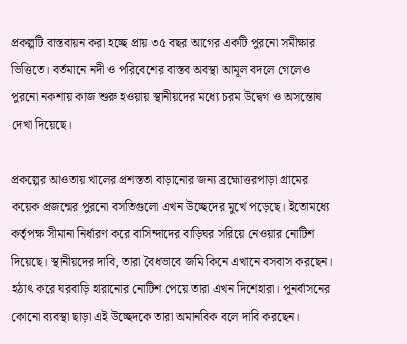প্রকল্পটি বাস্তবায়ন করা হচ্ছে প্রায় ৩৫ বছর আগের একটি পুরনো সমীক্ষার ভিত্তিতে। বর্তমানে নদী ও পরিবেশের বাস্তব অবস্থা আমূল বদলে গেলেও পুরনো নকশায় কাজ শুরু হওয়ায় স্থানীয়দের মধ্যে চরম উদ্বেগ ও অসন্তোষ দেখা দিয়েছে।

প্রকল্পের আওতায় খালের প্রশস্ততা বাড়ানোর জন্য ব্রহ্মোত্তরপাড়া গ্রামের কয়েক প্রজন্মের পুরনো বসতিগুলো এখন উচ্ছেদের মুখে পড়েছে। ইতোমধ্যে কর্তৃপক্ষ সীমানা নির্ধারণ করে বাসিন্দাদের বাড়িঘর সরিয়ে নেওয়ার নোটিশ দিয়েছে। স্থানীয়দের দাবি, তারা বৈধভাবে জমি কিনে এখানে বসবাস করছেন। হঠাৎ করে ঘরবাড়ি হারানোর নোটিশ পেয়ে তারা এখন দিশেহারা। পুনর্বাসনের কোনো ব্যবস্থা ছাড়া এই উচ্ছেদকে তারা অমানবিক বলে দাবি করছেন।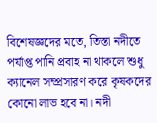বিশেষজ্ঞদের মতে, তিস্তা নদীতে পর্যাপ্ত পানি প্রবাহ না থাকলে শুধু ক্যানেল সম্প্রসারণ করে কৃষকদের কোনো লাভ হবে না। নদী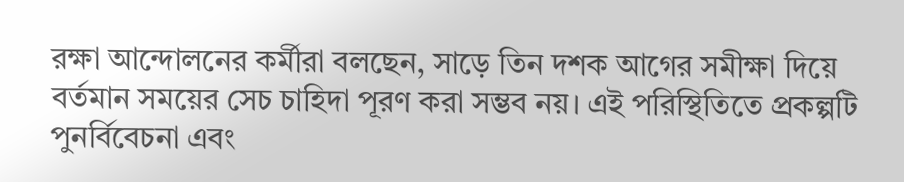রক্ষা আন্দোলনের কর্মীরা বলছেন, সাড়ে তিন দশক আগের সমীক্ষা দিয়ে বর্তমান সময়ের সেচ চাহিদা পূরণ করা সম্ভব নয়। এই পরিস্থিতিতে প্রকল্পটি পুনর্বিবেচনা এবং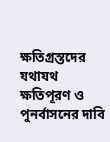ক্ষতিগ্রস্তদের যথাযথ ক্ষতিপূরণ ও পুনর্বাসনের দাবি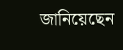জানিয়েছেন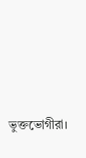ভুক্তভোগীরা।